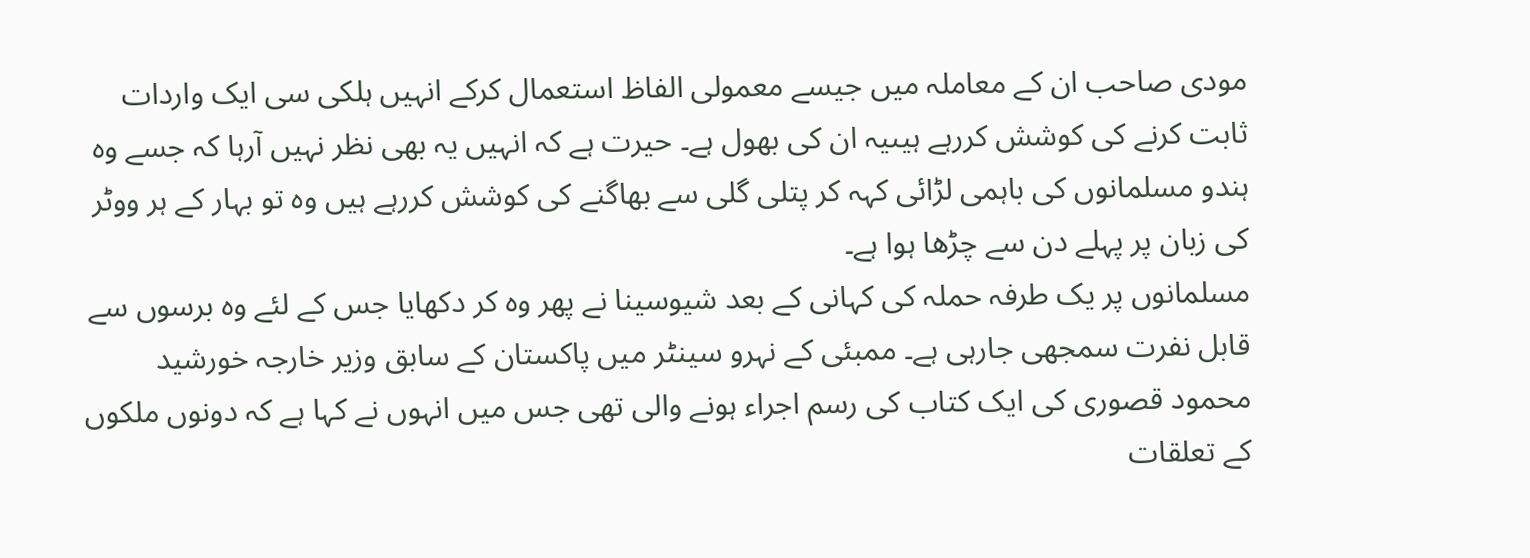مودی صاحب ان کے معاملہ میں جیسے معمولی الفاظ استعمال کرکے انہیں ہلکی سی ایک واردات ثابت کرنے کی کوشش کررہے ہیںیہ ان کی بھول ہے۔ حیرت ہے کہ انہیں یہ بھی نظر نہیں آرہا کہ جسے وہ ہندو مسلمانوں کی باہمی لڑائی کہہ کر پتلی گلی سے بھاگنے کی کوشش کررہے ہیں وہ تو بہار کے ہر ووٹر کی زبان پر پہلے دن سے چڑھا ہوا ہے۔
مسلمانوں پر یک طرفہ حملہ کی کہانی کے بعد شیوسینا نے پھر وہ کر دکھایا جس کے لئے وہ برسوں سے قابل نفرت سمجھی جارہی ہے۔ ممبئی کے نہرو سینٹر میں پاکستان کے سابق وزیر خارجہ خورشید محمود قصوری کی ایک کتاب کی رسم اجراء ہونے والی تھی جس میں انہوں نے کہا ہے کہ دونوں ملکوں کے تعلقات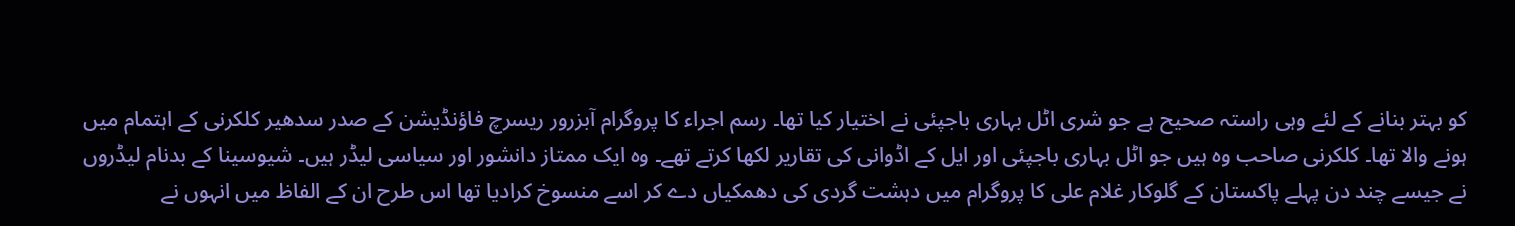کو بہتر بنانے کے لئے وہی راستہ صحیح ہے جو شری اٹل بہاری باجپئی نے اختیار کیا تھا۔ رسم اجراء کا پروگرام آبزرور ریسرچ فاؤنڈیشن کے صدر سدھیر کلکرنی کے اہتمام میں ہونے والا تھا۔ کلکرنی صاحب وہ ہیں جو اٹل بہاری باجپئی اور ایل کے اڈوانی کی تقاریر لکھا کرتے تھے۔ وہ ایک ممتاز دانشور اور سیاسی لیڈر ہیں۔ شیوسینا کے بدنام لیڈروں نے جیسے چند دن پہلے پاکستان کے گلوکار غلام علی کا پروگرام میں دہشت گردی کی دھمکیاں دے کر اسے منسوخ کرادیا تھا اس طرح ان کے الفاظ میں انہوں نے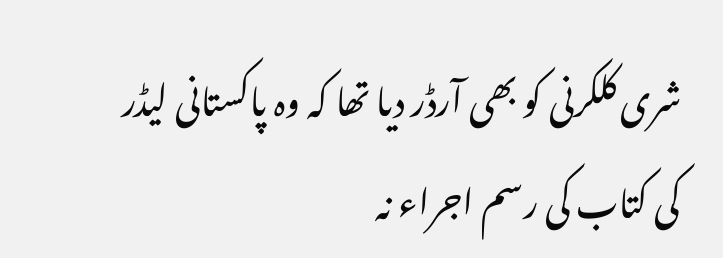شری کلکرنی کو بھی آرڈر دیا تھا کہ وہ پاکستانی لیڈر کی کتاب کی رسم اجراء نہ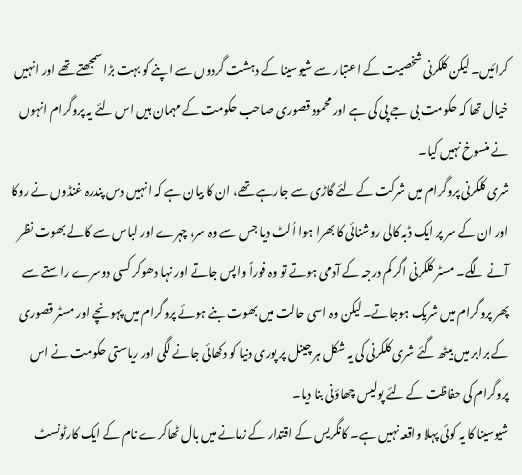کرائیں۔ لیکن کلکرنی شخصیت کے اعتبار سے شیوسینا کے دہشت گردوں سے اپنے کو بہت بڑا سمجھتے تھے اور انہیں خیال تھا کہ حکومت بی جے پی کی ہے اور محمود قصوری صاحب حکومت کے مہمان ہیں اس لئے یہ پروگرام انہوں نے منسوخ نہیں کیا۔
شری کلکرنی پروگرام میں شرکت کے لئے گاڑی سے جارہے تھے، ان کا بیان ہے کہ انہیں دس پندرہ غنڈوں نے روکا اور ان کے سر پر ایک ڈبہ کالی روشنائی کا بھرا ہوا اُلٹ دیا جس سے وہ سر، چہرے اور لباس سے کالے بھوت نظر آنے لگے۔ مسٹر کلکرنی اگر کم درجہ کے آدمی ہوتے تو وہ فوراً واپس جاتے اور نہا دھوکر کسی دوسرے راستے سے پھر پروگرام میں شریک ہوجاتے۔ لیکن وہ اسی حالت میں بھوت بنے ہوئے پروگرام میں پہونچے اور مسٹر قصوری کے برابر میں بیٹھ گئے شری کلکرنی کی یہ شکل ہر چینل پر پوری دنیا کو دکھائی جانے لگی اور ریاستی حکومت نے اس پروگرام کی حفاظت کے لئے پولیس چھاؤنی بنا دیا۔
شیوسینا کا یہ کوئی پہلا واقعہ نہیں ہے۔ کانگریس کے اقتدار کے زمانے میں بال ٹھاکرے نام کے ایک کارٹونسٹ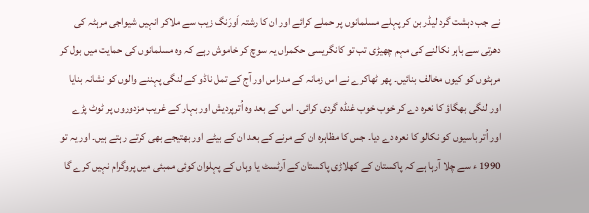نے جب دہشت گرد لیڈر بن کر پہلے مسلمانوں پر حملے کرائے اور ان کا رشتہ اَورَنگ زیب سے ملاکر انہیں شیواجی مرہٹہ کی دھرتی سے باہر نکالنے کی مہم چھیڑی تب تو کانگریسی حکمراں یہ سوچ کر خاموش رہے کہ وہ مسلمانوں کی حمایت میں بول کر مرہٹوں کو کیوں مخالف بنائیں۔ پھر ٹھاکرے نے اس زمانہ کے مدراس اور آج کے تمل ناڈو کے لنگی پہننے والوں کو نشانہ بنایا اور لنگی بھگاؤ کا نعرہ دے کر خوب خوب غنڈہ گردی کرائی۔ اس کے بعد وہ اُترپردیش اور بہار کے غریب مزدوروں پر ٹوٹ پڑے اور اُتر باسیوں کو نکالو کا نعرہ دے دیا۔ جس کا مظاہرہ ان کے مرنے کے بعد ان کے بیٹے اور بھتیجے بھی کرتے رہتے ہیں۔ اور یہ تو 1990 ء سے چلا آرہا ہے کہ پاکستان کے کھلاڑی پاکستان کے آرٹسٹ یا وہاں کے پہلوان کوئی ممبئی میں پروگرام نہیں کرے گا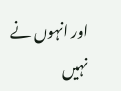اور انہوں نے نہیں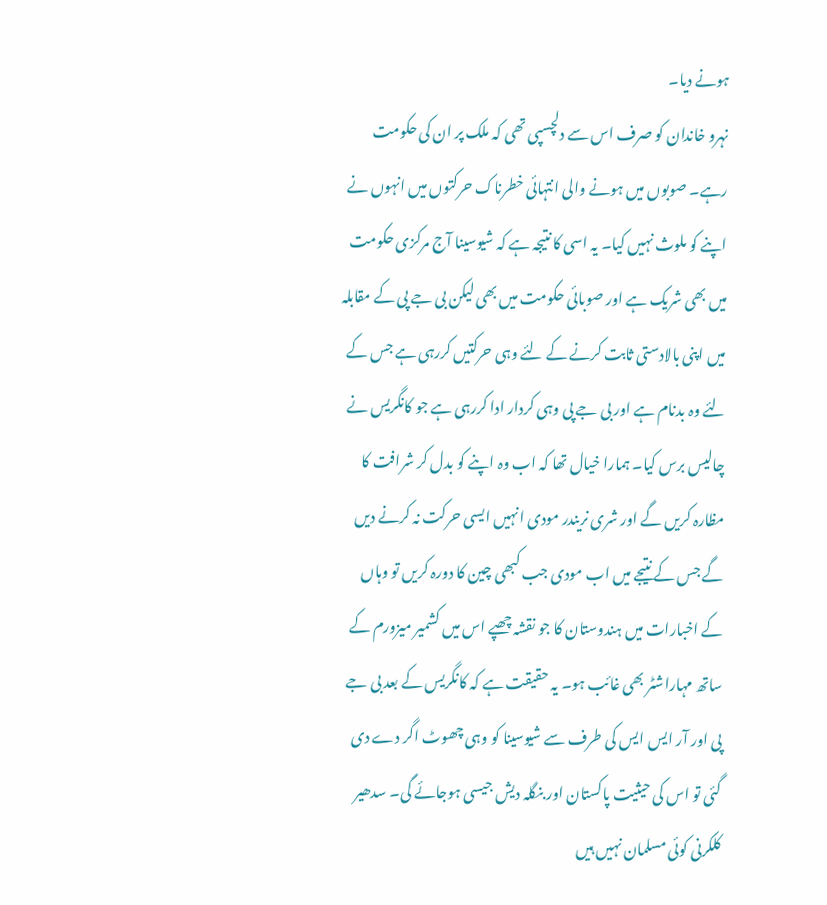ہونے دیا۔
نہرو خاندان کو صرف اس سے دلچسپی تھی کہ ملک پر ان کی حکومت رہے۔ صوبوں میں ہونے والی انتہائی خطرناک حرکتوں میں انہوں نے اپنے کو ملوث نہیں کیا۔ یہ اسی کا نتیجہ ہے کہ شیوسینا آج مرکزی حکومت میں بھی شریک ہے اور صوبائی حکومت میں بھی لیکن بی جے پی کے مقابلہ میں اپنی بالادستی ثابت کرنے کے لئے وہی حرکتیں کررہی ہے جس کے لئے وہ بدنام ہے اور بی جے پی وہی کردار ادا کررہی ہے جو کانگریس نے چالیس برس کیا۔ ہمارا خیال تھا کہ اب وہ اپنے کو بدل کر شرافت کا مظارہ کریں گے اور شری نریندر مودی انہیں ایسی حرکت نہ کرنے دیں گے جس کے نتیجے میں اب مودی جب کبھی چین کا دورہ کریں تو وہاں کے اخبارات میں ہندوستان کا جو نقشہ چھپے اس میں کشمیر میزورم کے ساتھ مہاراشٹر بھی غائب ہو۔ یہ حقیقت ہے کہ کانگریس کے بعد بی جے پی اور آر ایس ایس کی طرف سے شیوسینا کو وہی چھوٹ اگر دے دی گئی تو اس کی حیثیت پاکستان اور بنگلہ دیش جیسی ہوجائے گی۔ سدھیر کلکرنی کوئی مسلمان نہیں ہیں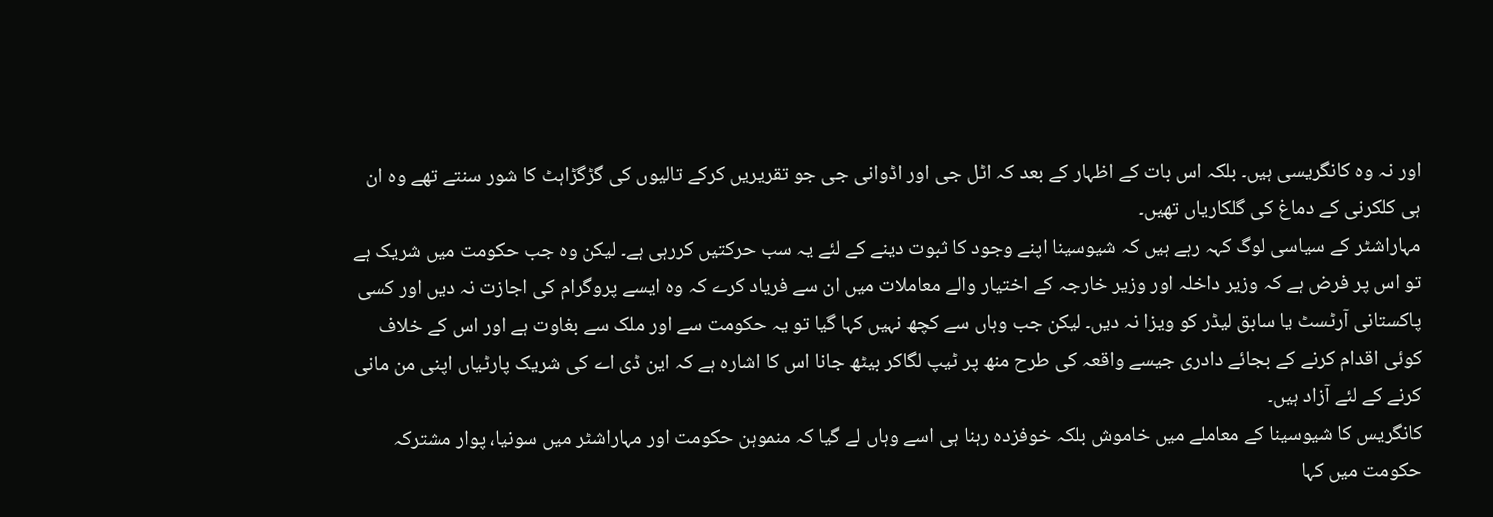اور نہ وہ کانگریسی ہیں۔ بلکہ اس بات کے اظہار کے بعد کہ اٹل جی اور اڈوانی جی جو تقریریں کرکے تالیوں کی گڑگڑاہٹ کا شور سنتے تھے وہ ان ہی کلکرنی کے دماغ کی گلکاریاں تھیں۔
مہاراشٹر کے سیاسی لوگ کہہ رہے ہیں کہ شیوسینا اپنے وجود کا ثبوت دینے کے لئے یہ سب حرکتیں کررہی ہے۔ لیکن وہ جب حکومت میں شریک ہے تو اس پر فرض ہے کہ وزیر داخلہ اور وزیر خارجہ کے اختیار والے معاملات میں ان سے فریاد کرے کہ وہ ایسے پروگرام کی اجازت نہ دیں اور کسی پاکستانی آرٹسٹ یا سابق لیڈر کو ویزا نہ دیں۔ لیکن جب وہاں سے کچھ نہیں کہا گیا تو یہ حکومت سے اور ملک سے بغاوت ہے اور اس کے خلاف کوئی اقدام کرنے کے بجائے دادری جیسے واقعہ کی طرح منھ پر ٹیپ لگاکر بیٹھ جانا اس کا اشارہ ہے کہ این ڈی اے کی شریک پارٹیاں اپنی من مانی کرنے کے لئے آزاد ہیں۔
کانگریس کا شیوسینا کے معاملے میں خاموش بلکہ خوفزدہ رہنا ہی اسے وہاں لے گیا کہ منموہن حکومت اور مہاراشٹر میں سونیا، پوار مشترکہ حکومت میں کہا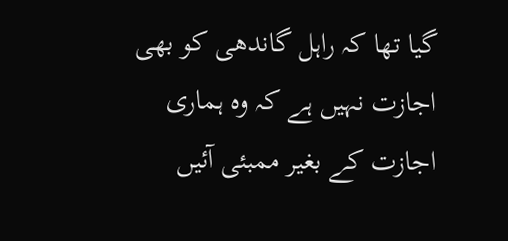گیا تھا کہ راہل گاندھی کو بھی اجازت نہیں ہے کہ وہ ہماری اجازت کے بغیر ممبئی آئیں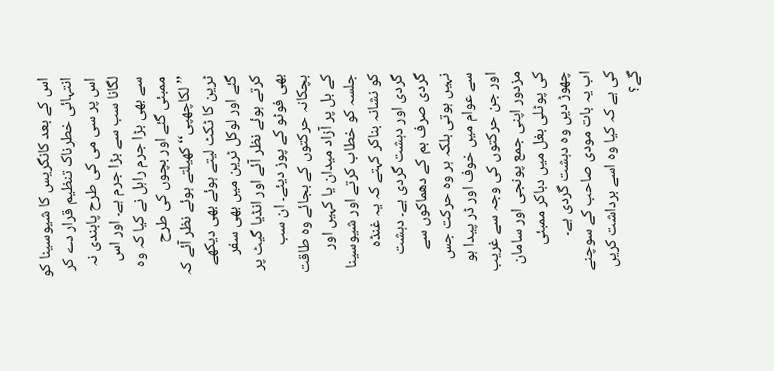اس کے بعد کانگریس کا شیوسینا کو انتہائی خطرناک تنظیم قرار دے کر اس پر سی می کی طرح پابندی نہ لگانا سب سے بڑا جرم ہے۔ اور اس سے بھی بڑا جرم راہل نے کیا کہ وہ ممبئی گئے اور بچوں کی طرح ’’لکاچھپی‘‘ کھیلتے ہوئے نظر آئے کہ ٹرین کا ٹکٹ لیتے ہوئے بھی دیکھے گئے اور لوکل ٹرین میں بھی سفر کرتے ہوئے نظر آئے اور انڈیا گیٹ پر بھی فوٹو کے پوز دیئے۔ ان سب بچکانہ حرکتوں کے بجائے وہ طاقت کے بل پر آزاد میدان یا کہیں اور جلسہ کو خطاب کرتے اور شیوسینا کو نشانہ بناکر کہتے کہ یہ غنڈہ گردی اور دہشت گردی ہے۔ دہشت گردی صرف بم کے دھماکوں سے نہیں ہوتی بلکہ ہر وہ حرکت جس سے عوام میں خوف اور ڈر پیدا ہو اور جن حرکتوں کی وجہ سے غریب مزدور اپنی جمع پونجی اور سامان کی پوٹلی بغل میں دباکر ممبئی چھوڑ دیں وہ دہشت گردی ہے۔
اب یہ بات مودی صاحب کے سوچنے کی ہے کہ کیا وہ اسے برداشت کریں گے؟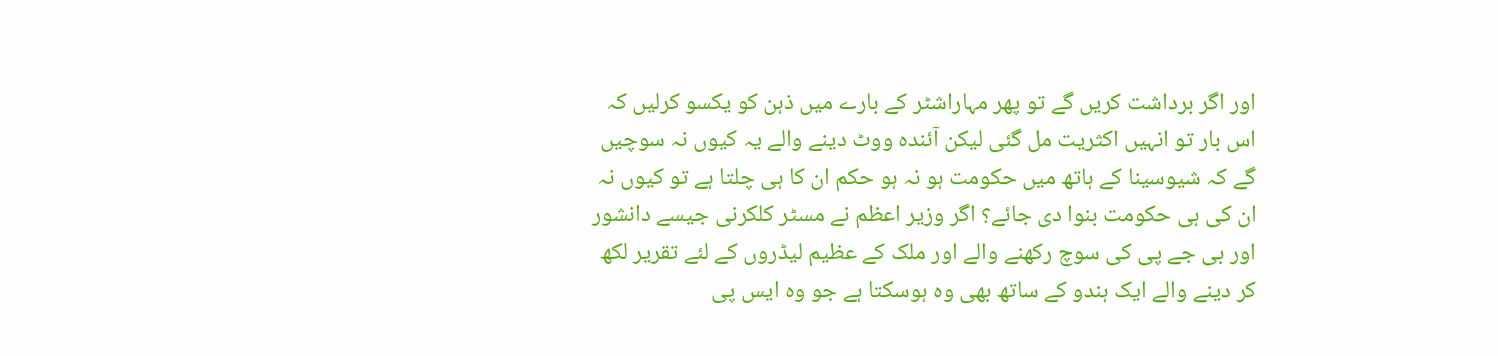اور اگر برداشت کریں گے تو پھر مہاراشٹر کے بارے میں ذہن کو یکسو کرلیں کہ اس بار تو انہیں اکثریت مل گئی لیکن آئندہ ووٹ دینے والے یہ کیوں نہ سوچیں گے کہ شیوسینا کے ہاتھ میں حکومت ہو نہ ہو حکم ان کا ہی چلتا ہے تو کیوں نہ ان کی ہی حکومت بنوا دی جائے؟ اگر وزیر اعظم نے مسٹر کلکرنی جیسے دانشور اور بی جے پی کی سوچ رکھنے والے اور ملک کے عظیم لیڈروں کے لئے تقریر لکھ کر دینے والے ایک ہندو کے ساتھ بھی وہ ہوسکتا ہے جو وہ ایس پی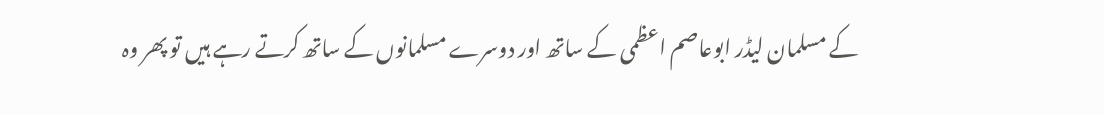کے مسلمان لیڈر ابوعاصم اعظمی کے ساتھ اور دوسرے مسلمانوں کے ساتھ کرتے رہے ہیں تو پھر وہ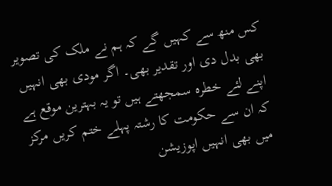کس منھ سے کہیں گے کہ ہم نے ملک کی تصویر بھی بدل دی اور تقدیر بھی۔ اگر مودی بھی انہیں اپنے لئے خطرہ سمجھتے ہیں تو یہ بہترین موقع ہے کہ ان سے حکومت کا رشتہ پہلے ختم کریں مرکز میں بھی انہیں اپوزیشن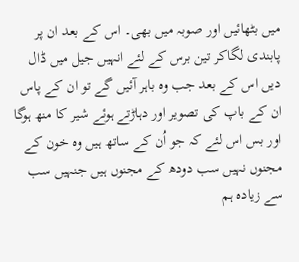میں بٹھائیں اور صوبہ میں بھی۔ اس کے بعد ان پر پابندی لگاکر تین برس کے لئے انہیں جیل میں ڈال دیں اس کے بعد جب وہ باہر آئیں گے تو ان کے پاس ان کے باپ کی تصویر اور دہاڑتے ہوئے شیر کا منھ ہوگا اور بس اس لئے کہ جو اُن کے ساتھ ہیں وہ خون کے مجنوں نہیں سب دودھ کے مجنوں ہیں جنہیں سب سے زیادہ ہم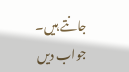جانتے ہیں۔
جواب دیں